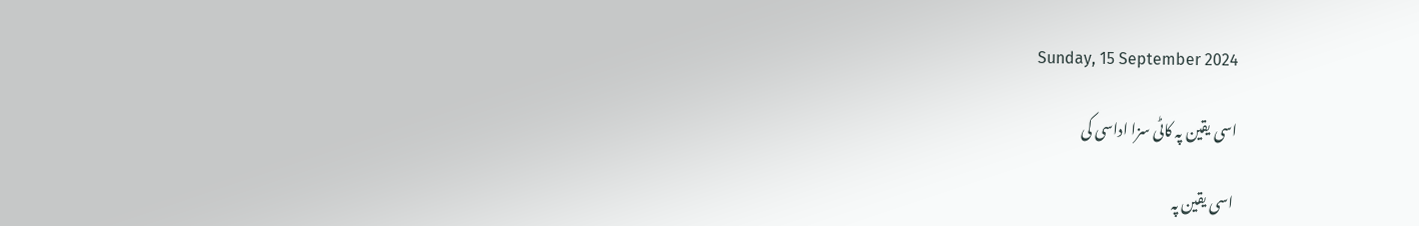Sunday, 15 September 2024

اسی یقین پہ کاٹی سزا اداسی کی

 اسی یقین پہ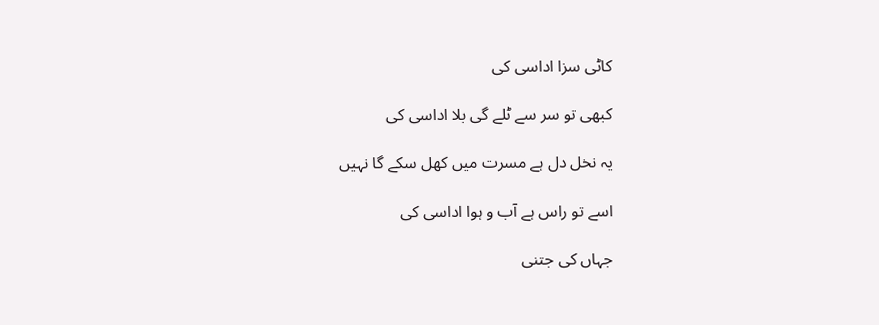کاٹی سزا اداسی کی

کبھی تو سر سے ٹلے گی بلا اداسی کی

یہ نخل دل ہے مسرت میں کھل سکے گا نہیں

اسے تو راس ہے آب و ہوا اداسی کی

جہاں کی جتنی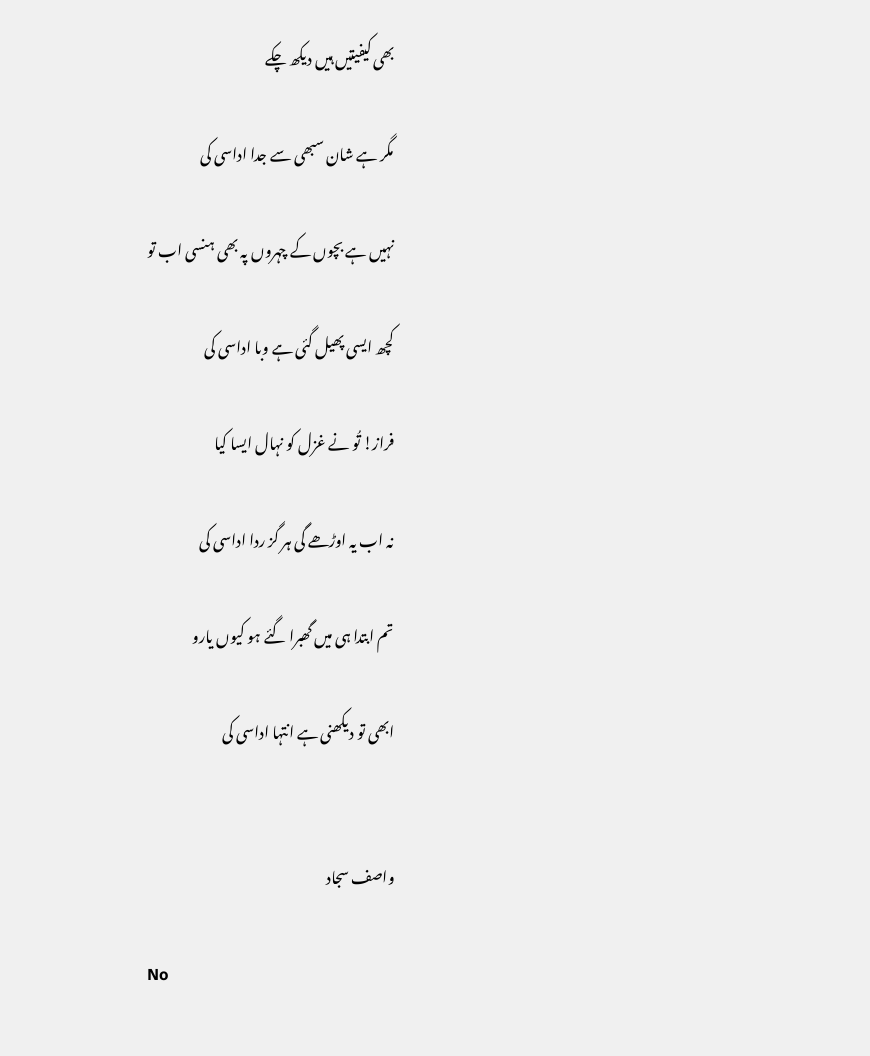بھی کیفیتیں ہیں دیکھ چکے

مگر ہے شان سبھی سے جدا اداسی کی

نہیں ہے بچوں کے چہروں پہ بھی ہنسی اب تو

کچھ ایسی پھیل گئی ہے وبا اداسی کی

فراز! تُو نے غزل کو نہال ایسا کیا

نہ اب یہ اوڑھے گی ہر گز ردا اداسی کی

تم ابتدا ہی میں گھبرا گئے ہو کیوں یارو

ابھی تو دیکھنی ہے انتہا اداسی کی


واصف سجاد

No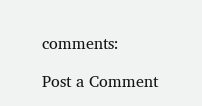comments:

Post a Comment